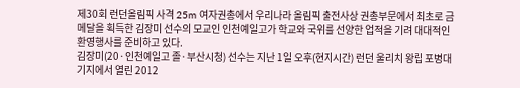제30회 런던올림픽 사격 25m 여자권총에서 우리나라 올림픽 출전사상 권총부문에서 최초로 금메달을 획득한 김장미 선수의 모교인 인천예일고가 학교와 국위를 선양한 업적을 기려 대대적인 환영행사를 준비하고 있다.
김장미(20·인천예일고 졸·부산시청) 선수는 지난 1일 오후(현지시간) 런던 울리치 왕립 포병대 기지에서 열린 2012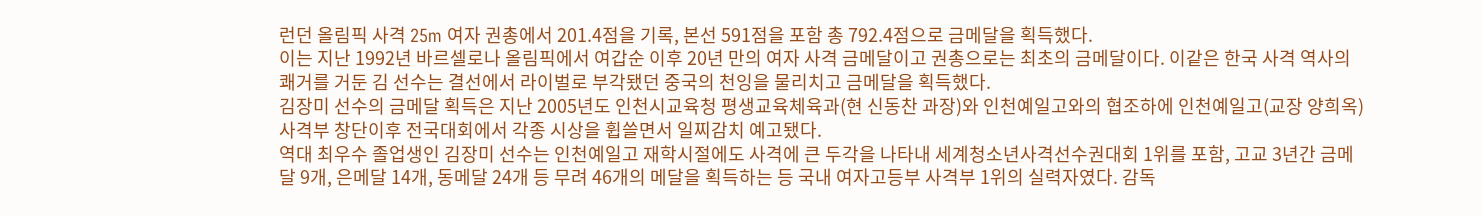런던 올림픽 사격 25m 여자 권총에서 201.4점을 기록, 본선 591점을 포함 총 792.4점으로 금메달을 획득했다.
이는 지난 1992년 바르셀로나 올림픽에서 여갑순 이후 20년 만의 여자 사격 금메달이고 권총으로는 최초의 금메달이다. 이같은 한국 사격 역사의 쾌거를 거둔 김 선수는 결선에서 라이벌로 부각됐던 중국의 천잉을 물리치고 금메달을 획득했다.
김장미 선수의 금메달 획득은 지난 2005년도 인천시교육청 평생교육체육과(현 신동찬 과장)와 인천예일고와의 협조하에 인천예일고(교장 양희옥) 사격부 창단이후 전국대회에서 각종 시상을 휩쓸면서 일찌감치 예고됐다.
역대 최우수 졸업생인 김장미 선수는 인천예일고 재학시절에도 사격에 큰 두각을 나타내 세계청소년사격선수권대회 1위를 포함, 고교 3년간 금메달 9개, 은메달 14개, 동메달 24개 등 무려 46개의 메달을 획득하는 등 국내 여자고등부 사격부 1위의 실력자였다. 감독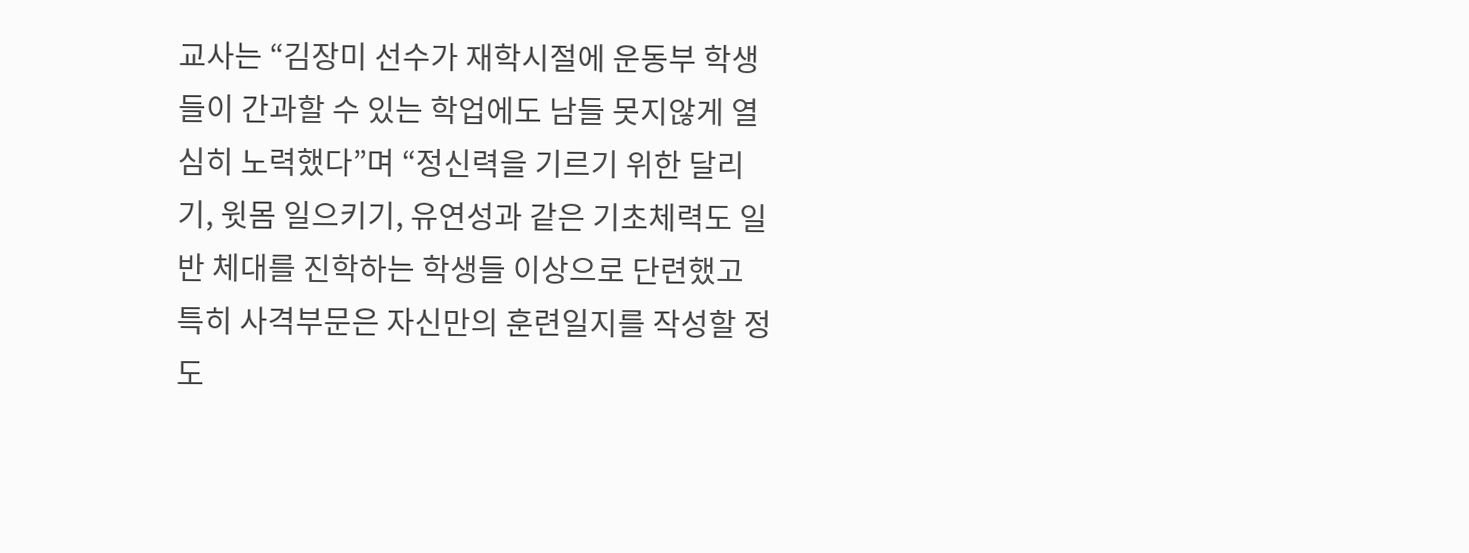교사는 “김장미 선수가 재학시절에 운동부 학생들이 간과할 수 있는 학업에도 남들 못지않게 열심히 노력했다”며 “정신력을 기르기 위한 달리기, 윗몸 일으키기, 유연성과 같은 기초체력도 일반 체대를 진학하는 학생들 이상으로 단련했고 특히 사격부문은 자신만의 훈련일지를 작성할 정도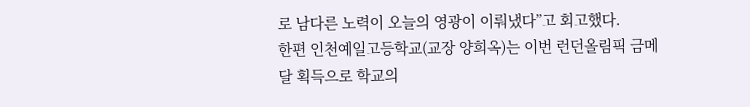로 남다른 노력이 오늘의 영광이 이뤄냈다”고 회고했다.
한편 인천예일고등학교(교장 양희옥)는 이번 런던올림픽 금메달 획득으로 학교의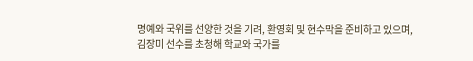명예와 국위를 선양한 것을 기려, 환영회 및 현수막을 준비하고 있으며, 김장미 선수를 초청해 학교와 국가를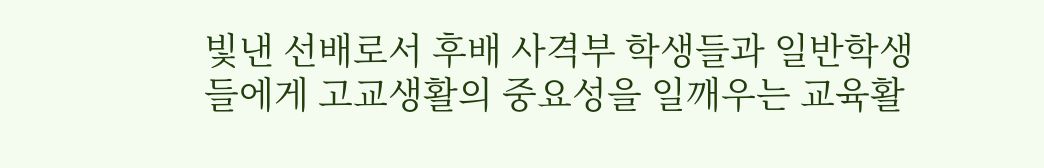빛낸 선배로서 후배 사격부 학생들과 일반학생들에게 고교생활의 중요성을 일깨우는 교육활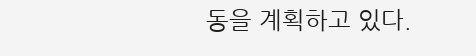동을 계획하고 있다.